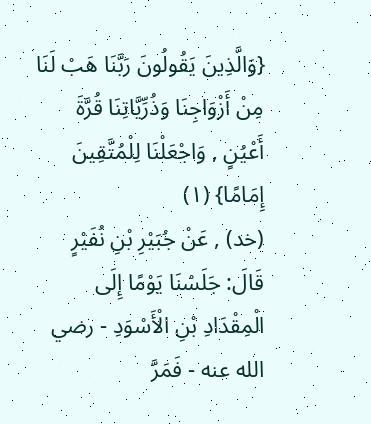{وَالَّذِينَ يَقُولُونَ رَبَّنَا هَبْ لَنَا مِنْ أَزْوَاجِنَا وَذُرِّيَّاتِنَا قُرَّةَ أَعْيُنٍ , وَاجْعَلْنَا لِلْمُتَّقِينَ إِمَامًا} (١)
(خد) , عَنْ جُبَيْرِ بْنِ نُفَيْرٍ قَالَ: جَلَسْنَا يَوْمًا إِلَى الْمِقْدَادِ بْنِ الْأَسْوَدِ - رضي الله عنه - فَمَرَّ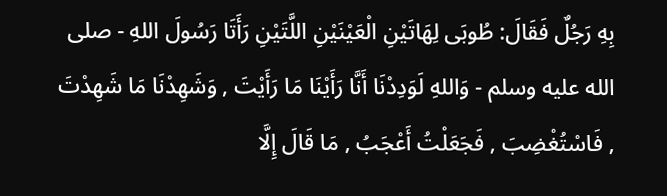بِهِ رَجُلٌ فَقَالَ: طُوبَى لِهَاتَيْنِ الْعَيْنَيْنِ اللَّتَيْنِ رَأَتَا رَسُولَ اللهِ - صلى الله عليه وسلم - وَاللهِ لَوَدِدْنَا أَنَّا رَأَيْنَا مَا رَأَيْتَ , وَشَهِدْنَا مَا شَهِدْتَ , فَاسْتُغْضِبَ , فَجَعَلْتُ أَعْجَبُ , مَا قَالَ إِلَّا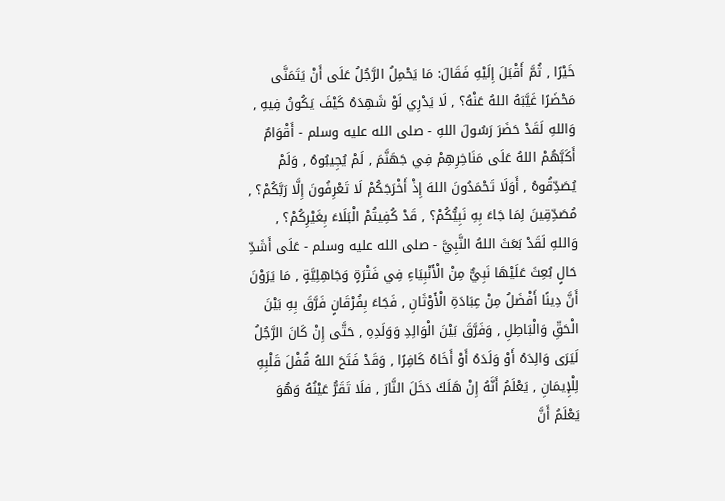خَيْرًا , ثُمَّ أَقْبَلَ إِلَيْهِ فَقَالَ: مَا يَحْمِلُ الرَّجُلُ عَلَى أَنْ يَتَمَنَّى مَحْضَرًا غَيَّبَهُ اللهُ عَنْهُ؟ , لَا يَدْرِي لَوْ شَهِدَهُ كَيْفَ يَكُونُ فِيهِ , وَاللهِ لَقَدْ حَضَرَ رَسُولَ اللهِ - صلى الله عليه وسلم - أَقْوَامٌ أَكَبَّهُمْ اللهُ عَلَى مَنَاخِرِهِمْ فِي جَهَنَّمَ , لَمْ يُجِيبُوهُ , وَلَمْ يُصَدِّقُوهُ , أَوَلَا تَحْمَدُونَ اللهَ إِذْ أَخْرَجَكُمْ لَا تَعْرِفُونَ إِلَّا رَبَّكُمْ؟ , مُصَدِّقِينَ لِمَا جَاءَ بِهِ نَبِيُّكُمْ؟ , قَدْ كُفِيتُمْ الْبَلَاءَ بِغَيْرِكُمْ؟ , وَاللهِ لَقَدْ بَعَثَ اللهُ النَّبِيَّ - صلى الله عليه وسلم - عَلَى أَشَدِّ حَالٍ بُعِثَ عَلَيْهَا نَبِيٌّ مِنْ الْأَنْبِيَاءِ فِي فَتْرَةٍ وَجَاهِلِيَّةٍ , مَا يَرَوْنَ أَنَّ دِينًا أَفْضَلُ مِنْ عِبَادَةِ الْأَوْثَانِ , فَجَاءَ بِفُرْقَانٍ فَرَّقَ بِهِ بَيْنَ الْحَقِّ وَالْبَاطِلِ , وَفَرَّقَ بَيْنَ الْوَالِدِ وَوَلَدِهِ , حَتَّى إِنْ كَانَ الرَّجُلُ لَيَرَى وَالِدَهُ أَوْ وَلَدَهُ أَوْ أَخَاهُ كَافِرًا , وَقَدْ فَتَحَ اللهُ قُفْلَ قَلْبِهِ لِلْإِيمَانِ , يَعْلَمُ أَنَّهُ إِنْ هَلَكَ دَخَلَ النَّارَ , فلَا تَقَرُّ عَيْنُهُ وَهُوَ يَعْلَمُ أَنَّ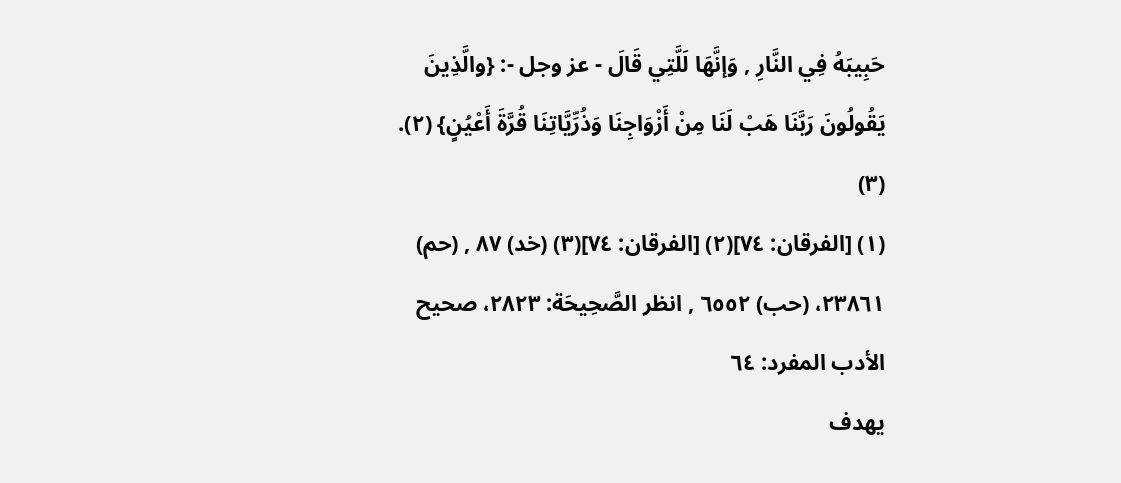حَبِيبَهُ فِي النَّارِ , وَإنَّهَا لَلَّتِي قَالَ - عز وجل -: {والَّذِينَ يَقُولُونَ رَبَّنَا هَبْ لَنَا مِنْ أَزْوَاجِنَا وَذُرِّيَّاتِنَا قُرَّةَ أَعْيُنٍ} (٢). (٣)
(١) [الفرقان: ٧٤](٢) [الفرقان: ٧٤](٣) (خد) ٨٧ , (حم) ٢٣٨٦١، (حب) ٦٥٥٢ , انظر الصَّحِيحَة: ٢٨٢٣، صحيح الأدب المفرد: ٦٤
يهدف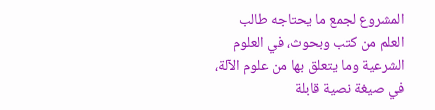المشروع لجمع ما يحتاجه طالب العلم من كتب وبحوث، في العلوم الشرعية وما يتعلق بها من علوم الآلة، في صيغة نصية قابلة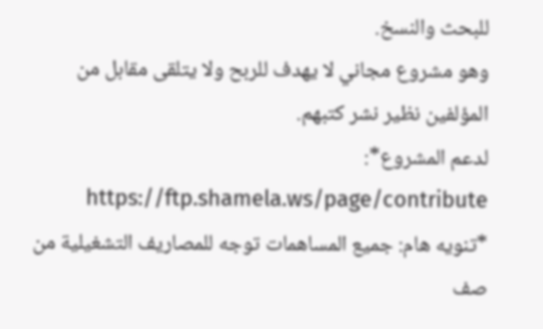للبحث والنسخ.
وهو مشروع مجاني لا يهدف للربح ولا يتلقى مقابل من المؤلفين نظير نشر كتبهم.
لدعم المشروع*: https://ftp.shamela.ws/page/contribute
*تنويه هام: جميع المساهمات توجه للمصاريف التشغيلية من صف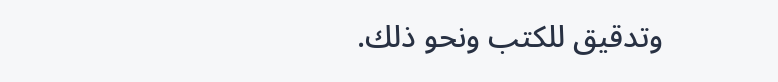وتدقيق للكتب ونحو ذلك.